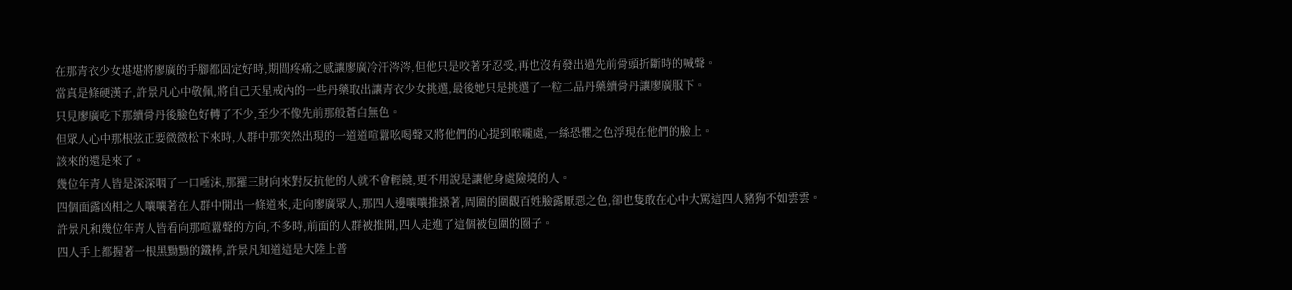在那青衣少女堪堪將廖廣的手腳都固定好時,期間疼痛之感讓廖廣冷汗涔涔,但他只是咬著牙忍受,再也沒有發出過先前骨頭折斷時的喊聲。
當真是條硬漢子,許景凡心中敬佩,將自己天星戒內的一些丹藥取出讓青衣少女挑選,最後她只是挑選了一粒二品丹藥續骨丹讓廖廣服下。
只見廖廣吃下那續骨丹後臉色好轉了不少,至少不像先前那般蒼白無色。
但眾人心中那根弦正要微微松下來時,人群中那突然出現的一道道喧囂吆喝聲又將他們的心提到喉嚨處,一絲恐懼之色浮現在他們的臉上。
該來的還是來了。
幾位年青人皆是深深咽了一口唾沫,那羅三財向來對反抗他的人就不會輕饒,更不用說是讓他身處險境的人。
四個面露凶相之人嚷嚷著在人群中開出一條道來,走向廖廣眾人,那四人邊嚷嚷推搡著,周圍的圍觀百姓臉露厭惡之色,卻也隻敢在心中大罵這四人豬狗不如雲雲。
許景凡和幾位年青人皆看向那喧囂聲的方向,不多時,前面的人群被推開,四人走進了這個被包圍的圈子。
四人手上都握著一根黑黝黝的鐵棒,許景凡知道這是大陸上普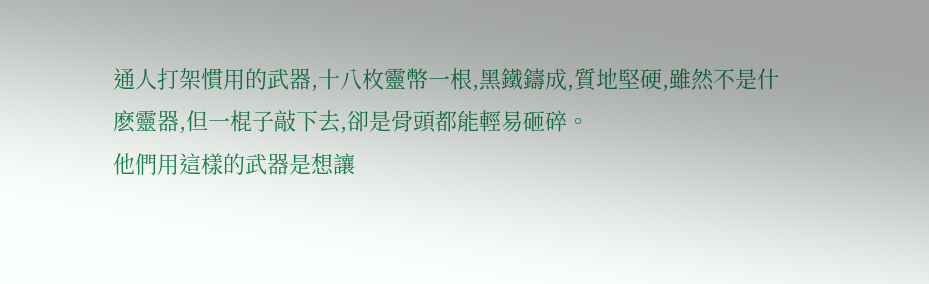通人打架慣用的武器,十八枚靈幣一根,黑鐵鑄成,質地堅硬,雖然不是什麽靈器,但一棍子敲下去,卻是骨頭都能輕易砸碎。
他們用這樣的武器是想讓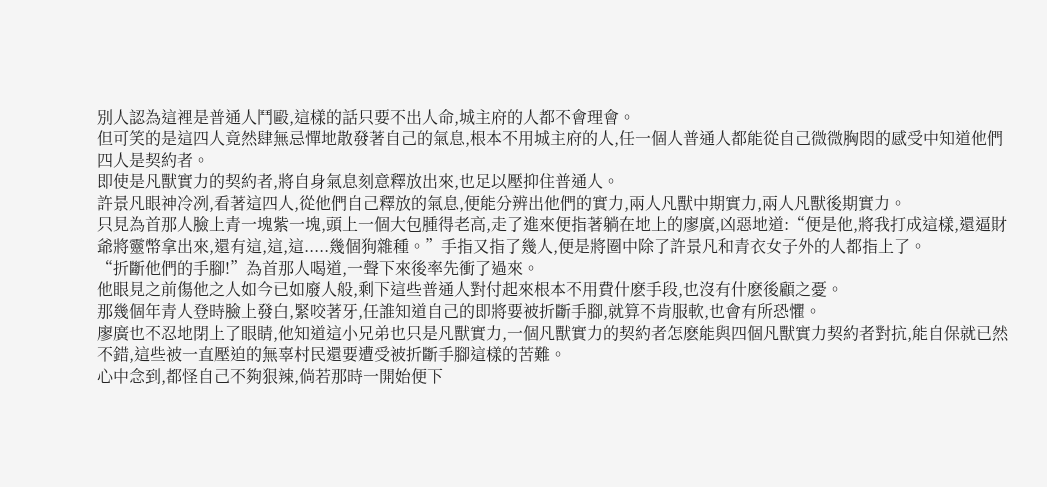別人認為這裡是普通人鬥毆,這樣的話只要不出人命,城主府的人都不會理會。
但可笑的是這四人竟然肆無忌憚地散發著自己的氣息,根本不用城主府的人,任一個人普通人都能從自己微微胸悶的感受中知道他們四人是契約者。
即使是凡獸實力的契約者,將自身氣息刻意釋放出來,也足以壓抑住普通人。
許景凡眼神冷冽,看著這四人,從他們自己釋放的氣息,便能分辨出他們的實力,兩人凡獸中期實力,兩人凡獸後期實力。
只見為首那人臉上青一塊紫一塊,頭上一個大包腫得老高,走了進來便指著躺在地上的廖廣,凶惡地道:“便是他,將我打成這樣,還逼財爺將靈幣拿出來,還有這,這,這.....幾個狗雜種。”手指又指了幾人,便是將圈中除了許景凡和青衣女子外的人都指上了。
“折斷他們的手腳!”為首那人喝道,一聲下來後率先衝了過來。
他眼見之前傷他之人如今已如廢人般,剩下這些普通人對付起來根本不用費什麽手段,也沒有什麽後顧之憂。
那幾個年青人登時臉上發白,緊咬著牙,任誰知道自己的即將要被折斷手腳,就算不肯服軟,也會有所恐懼。
廖廣也不忍地閉上了眼睛,他知道這小兄弟也只是凡獸實力,一個凡獸實力的契約者怎麽能與四個凡獸實力契約者對抗,能自保就已然不錯,這些被一直壓迫的無辜村民還要遭受被折斷手腳這樣的苦難。
心中念到,都怪自己不夠狠辣,倘若那時一開始便下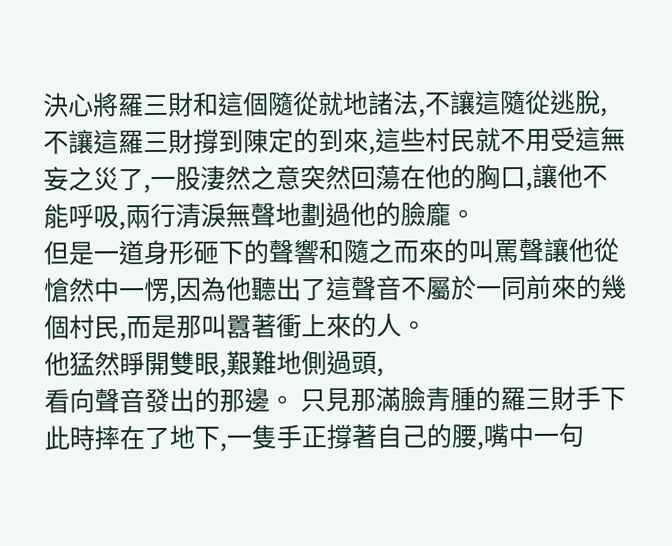決心將羅三財和這個隨從就地諸法,不讓這隨從逃脫,不讓這羅三財撐到陳定的到來,這些村民就不用受這無妄之災了,一股淒然之意突然回蕩在他的胸口,讓他不能呼吸,兩行清淚無聲地劃過他的臉龐。
但是一道身形砸下的聲響和隨之而來的叫罵聲讓他從愴然中一愣,因為他聽出了這聲音不屬於一同前來的幾個村民,而是那叫囂著衝上來的人。
他猛然睜開雙眼,艱難地側過頭,
看向聲音發出的那邊。 只見那滿臉青腫的羅三財手下此時摔在了地下,一隻手正撐著自己的腰,嘴中一句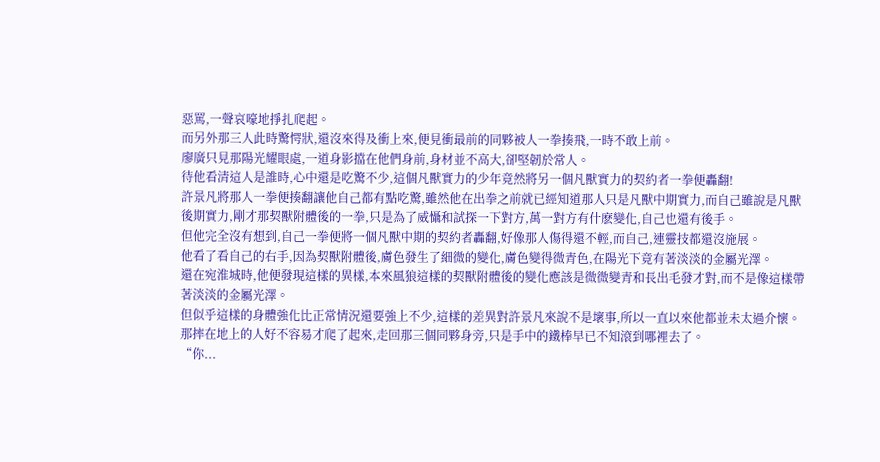惡罵,一聲哀嚎地掙扎爬起。
而另外那三人此時驚愕狀,還沒來得及衝上來,便見衝最前的同夥被人一拳揍飛,一時不敢上前。
廖廣只見那陽光耀眼處,一道身影擋在他們身前,身材並不高大,卻堅韌於常人。
待他看清這人是誰時,心中還是吃驚不少,這個凡獸實力的少年竟然將另一個凡獸實力的契約者一拳便轟翻!
許景凡將那人一拳便揍翻讓他自己都有點吃驚,雖然他在出拳之前就已經知道那人只是凡獸中期實力,而自己雖說是凡獸後期實力,剛才那契獸附體後的一拳,只是為了威懾和試探一下對方,萬一對方有什麽變化,自己也還有後手。
但他完全沒有想到,自己一拳便將一個凡獸中期的契約者轟翻,好像那人傷得還不輕,而自己,連靈技都還沒施展。
他看了看自己的右手,因為契獸附體後,膚色發生了細微的變化,膚色變得微青色,在陽光下竟有著淡淡的金屬光澤。
還在宛淮城時,他便發現這樣的異樣,本來風狼這樣的契獸附體後的變化應該是微微變青和長出毛發才對,而不是像這樣帶著淡淡的金屬光澤。
但似乎這樣的身體強化比正常情況還要強上不少,這樣的差異對許景凡來說不是壞事,所以一直以來他都並未太過介懷。
那摔在地上的人好不容易才爬了起來,走回那三個同夥身旁,只是手中的鐵棒早已不知滾到哪裡去了。
“你...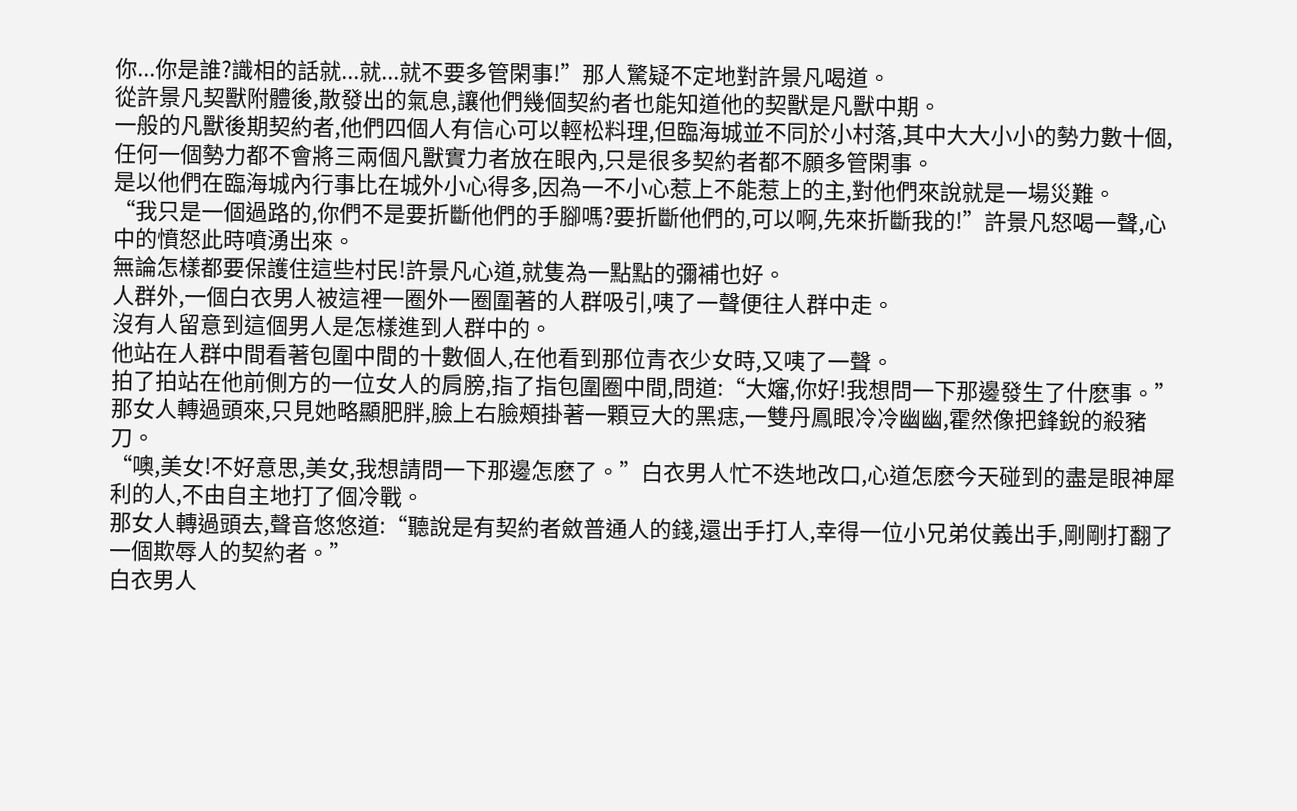你...你是誰?識相的話就...就...就不要多管閑事!”那人驚疑不定地對許景凡喝道。
從許景凡契獸附體後,散發出的氣息,讓他們幾個契約者也能知道他的契獸是凡獸中期。
一般的凡獸後期契約者,他們四個人有信心可以輕松料理,但臨海城並不同於小村落,其中大大小小的勢力數十個,任何一個勢力都不會將三兩個凡獸實力者放在眼內,只是很多契約者都不願多管閑事。
是以他們在臨海城內行事比在城外小心得多,因為一不小心惹上不能惹上的主,對他們來說就是一場災難。
“我只是一個過路的,你們不是要折斷他們的手腳嗎?要折斷他們的,可以啊,先來折斷我的!”許景凡怒喝一聲,心中的憤怒此時噴湧出來。
無論怎樣都要保護住這些村民!許景凡心道,就隻為一點點的彌補也好。
人群外,一個白衣男人被這裡一圈外一圈圍著的人群吸引,咦了一聲便往人群中走。
沒有人留意到這個男人是怎樣進到人群中的。
他站在人群中間看著包圍中間的十數個人,在他看到那位青衣少女時,又咦了一聲。
拍了拍站在他前側方的一位女人的肩膀,指了指包圍圈中間,問道:“大嬸,你好!我想問一下那邊發生了什麽事。”
那女人轉過頭來,只見她略顯肥胖,臉上右臉頰掛著一顆豆大的黑痣,一雙丹鳳眼冷冷幽幽,霍然像把鋒銳的殺豬刀。
“噢,美女!不好意思,美女,我想請問一下那邊怎麽了。”白衣男人忙不迭地改口,心道怎麽今天碰到的盡是眼神犀利的人,不由自主地打了個冷戰。
那女人轉過頭去,聲音悠悠道:“聽說是有契約者斂普通人的錢,還出手打人,幸得一位小兄弟仗義出手,剛剛打翻了一個欺辱人的契約者。”
白衣男人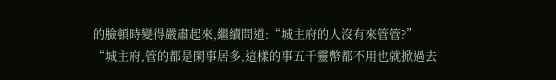的臉頓時變得嚴肅起來,繼續問道:“城主府的人沒有來管管?”
“城主府,管的都是閑事居多,這樣的事五千靈幣都不用也就掀過去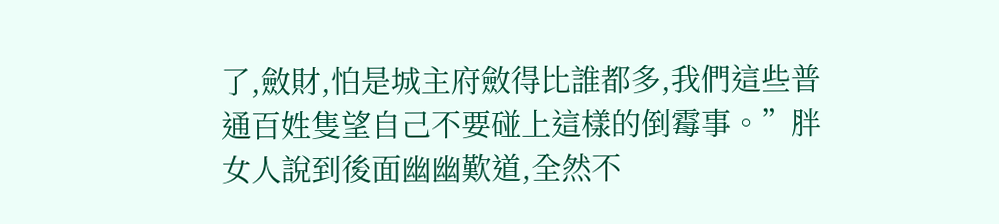了,斂財,怕是城主府斂得比誰都多,我們這些普通百姓隻望自己不要碰上這樣的倒霉事。”胖女人說到後面幽幽歎道,全然不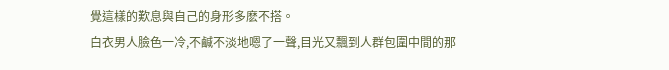覺這樣的歎息與自己的身形多麽不搭。
白衣男人臉色一冷,不鹹不淡地嗯了一聲,目光又飄到人群包圍中間的那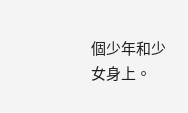個少年和少女身上。